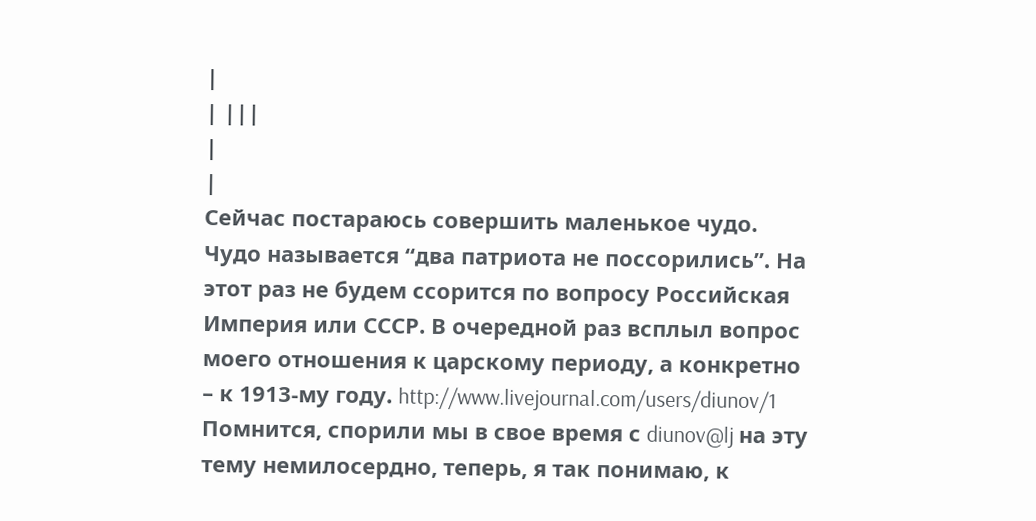|
| |||
|
|
Сейчас постараюсь совершить маленькое чудо. Чудо называется “два патриота не поссорились”. На этот раз не будем ссорится по вопросу Российская Империя или СССР. В очередной раз всплыл вопрос моего отношения к царскому периоду, а конкретно – к 1913-му году. http://www.livejournal.com/users/diunov/1 Помнится, спорили мы в свое время с diunov@lj на эту тему немилосердно, теперь, я так понимаю, к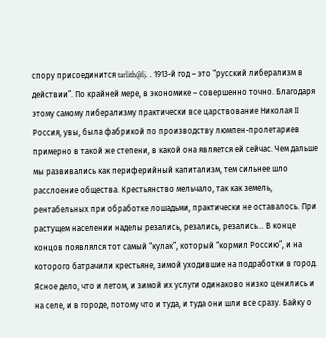спору присоединится tarlith@lj. . 1913-й год – это “русский либерализм в действии”. По крайней мере, в экономике – совершенно точно. Благодаря этому самому либерализму практически все царствование Николая II Россия, увы, была фабрикой по производству люмпен-пролетариев примерно в такой же степени, в какой она является ей сейчас. Чем дальше мы развивались как периферийный капитализм, тем сильнее шло расслоение общества. Крестьянство мельчало, так как земель, рентабельных при обработке лошадьми, практически не оставалось. При растущем населении наделы резались, резались, резались… В конце концов появлялся тот самый “кулак”, который “кормил Россию”, и на которого батрачили крестьяне, зимой уходившие на подработки в город. Ясное дело, что и летом, и зимой их услуги одинаково низко ценились и на селе, и в городе, потому что и туда, и туда они шли все сразу. Байку о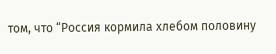том, что “Россия кормила хлебом половину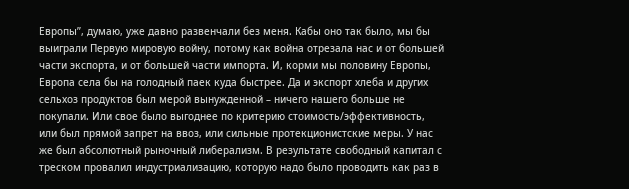Европы”, думаю, уже давно развенчали без меня. Кабы оно так было, мы бы выиграли Первую мировую войну, потому как война отрезала нас и от большей части экспорта, и от большей части импорта. И, корми мы половину Европы, Европа села бы на голодный паек куда быстрее. Да и экспорт хлеба и других сельхоз продуктов был мерой вынужденной – ничего нашего больше не покупали. Или свое было выгоднее по критерию стоимость/эффективность, или был прямой запрет на ввоз, или сильные протекционистские меры. У нас же был абсолютный рыночный либерализм. В результате свободный капитал с треском провалил индустриализацию, которую надо было проводить как раз в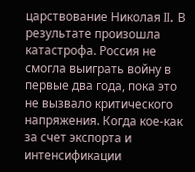царствование Николая II. В результате произошла катастрофа. Россия не смогла выиграть войну в первые два года, пока это не вызвало критического напряжения. Когда кое-как за счет экспорта и интенсификации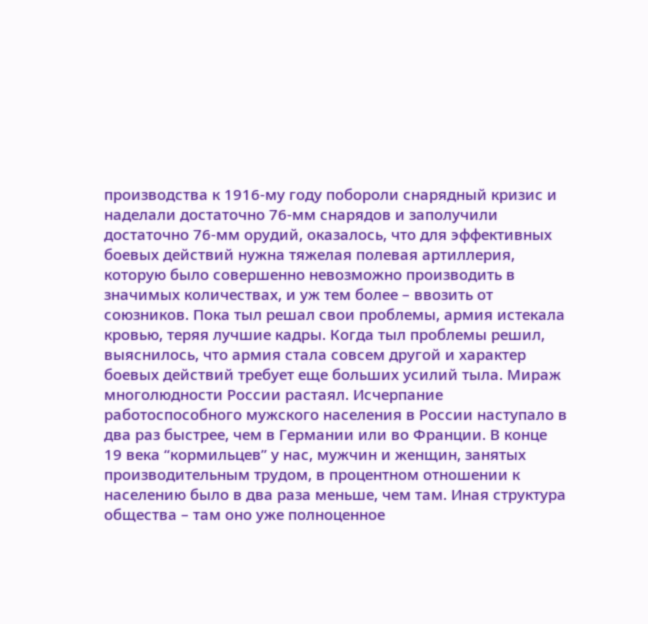производства к 1916-му году побороли снарядный кризис и наделали достаточно 76-мм снарядов и заполучили достаточно 76-мм орудий, оказалось, что для эффективных боевых действий нужна тяжелая полевая артиллерия, которую было совершенно невозможно производить в значимых количествах, и уж тем более – ввозить от союзников. Пока тыл решал свои проблемы, армия истекала кровью, теряя лучшие кадры. Когда тыл проблемы решил, выяснилось, что армия стала совсем другой и характер боевых действий требует еще больших усилий тыла. Мираж многолюдности России растаял. Исчерпание работоспособного мужского населения в России наступало в два раз быстрее, чем в Германии или во Франции. В конце 19 века “кормильцев” у нас, мужчин и женщин, занятых производительным трудом, в процентном отношении к населению было в два раза меньше, чем там. Иная структура общества – там оно уже полноценное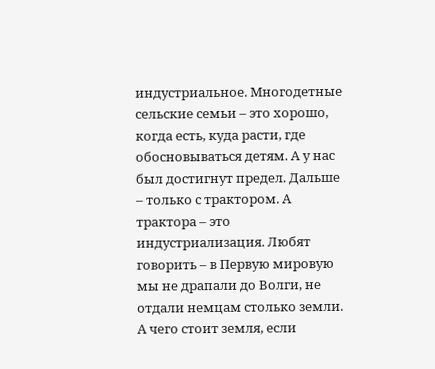индустриальное. Многодетные сельские семьи – это хорошо, когда есть, куда расти, где обосновываться детям. А у нас был достигнут предел. Дальше – только с трактором. А трактора – это индустриализация. Любят говорить – в Первую мировую мы не драпали до Волги, не отдали немцам столько земли. А чего стоит земля, если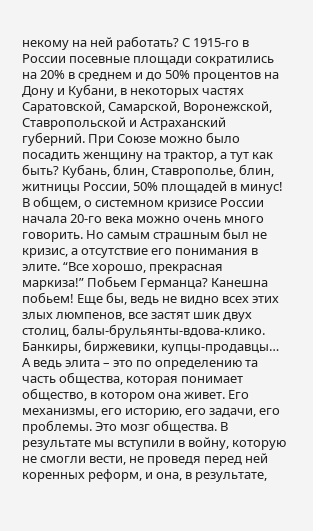некому на ней работать? С 1915-го в России посевные площади сократились на 20% в среднем и до 50% процентов на Дону и Кубани, в некоторых частях Саратовской, Самарской, Воронежской, Ставропольской и Астраханский губерний. При Союзе можно было посадить женщину на трактор, а тут как быть? Кубань, блин, Ставрополье, блин, житницы России, 50% площадей в минус! В общем, о системном кризисе России начала 20-го века можно очень много говорить. Но самым страшным был не кризис, а отсутствие его понимания в элите. “Все хорошо, прекрасная маркиза!” Побьем Германца? Канешна побьем! Еще бы, ведь не видно всех этих злых люмпенов, все застят шик двух столиц, балы-брульянты-вдова-клико. Банкиры, биржевики, купцы-продавцы… А ведь элита – это по определению та часть общества, которая понимает общество, в котором она живет. Его механизмы, его историю, его задачи, его проблемы. Это мозг общества. В результате мы вступили в войну, которую не смогли вести, не проведя перед ней коренных реформ, и она, в результате,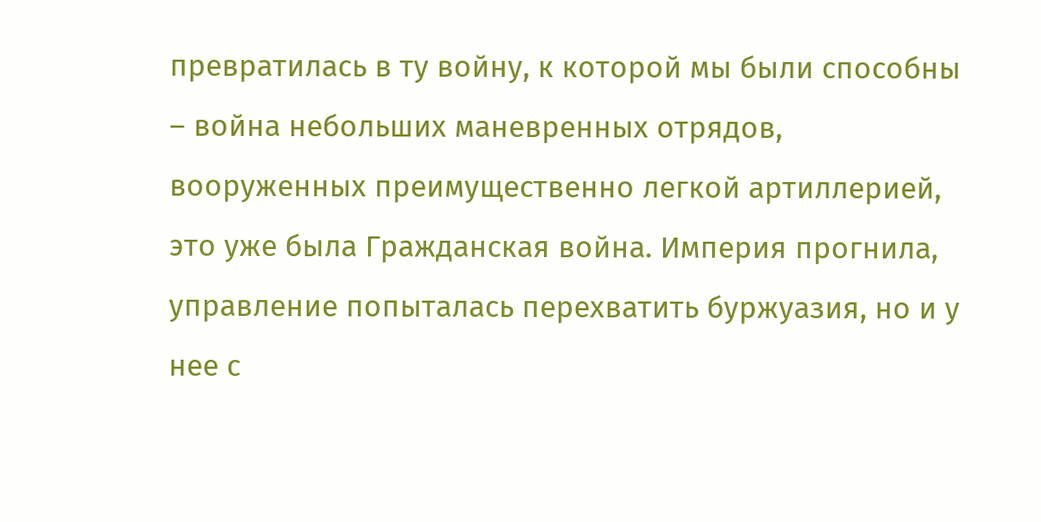превратилась в ту войну, к которой мы были способны – война небольших маневренных отрядов, вооруженных преимущественно легкой артиллерией, это уже была Гражданская война. Империя прогнила, управление попыталась перехватить буржуазия, но и у нее с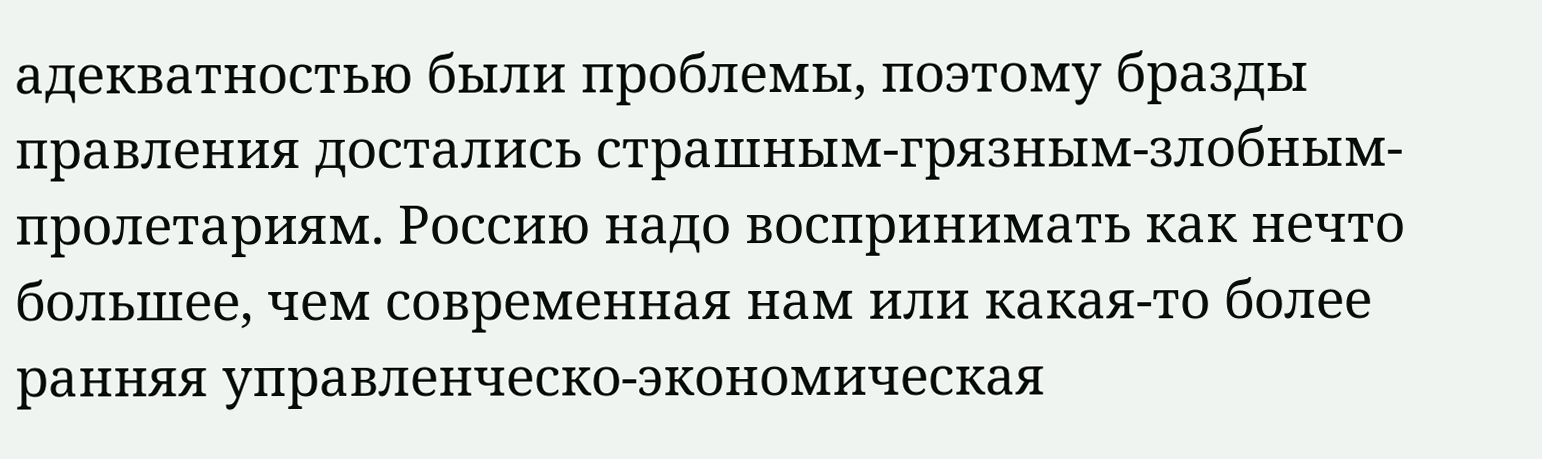адекватностью были проблемы, поэтому бразды правления достались страшным-грязным-злобным-пролетариям. Россию надо воспринимать как нечто большее, чем современная нам или какая-то более ранняя управленческо-экономическая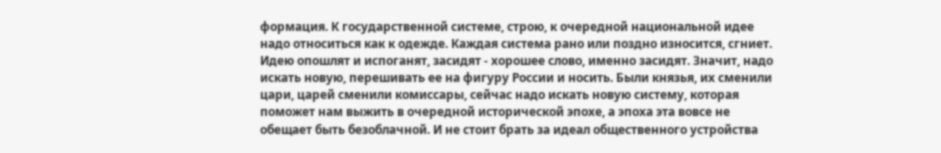формация. К государственной системе, строю, к очередной национальной идее надо относиться как к одежде. Каждая система рано или поздно износится, сгниет. Идею опошлят и испоганят, засидят - хорошее слово, именно засидят. Значит, надо искать новую, перешивать ее на фигуру России и носить. Были князья, их сменили цари, царей сменили комиссары, сейчас надо искать новую систему, которая поможет нам выжить в очередной исторической эпохе, а эпоха эта вовсе не обещает быть безоблачной. И не стоит брать за идеал общественного устройства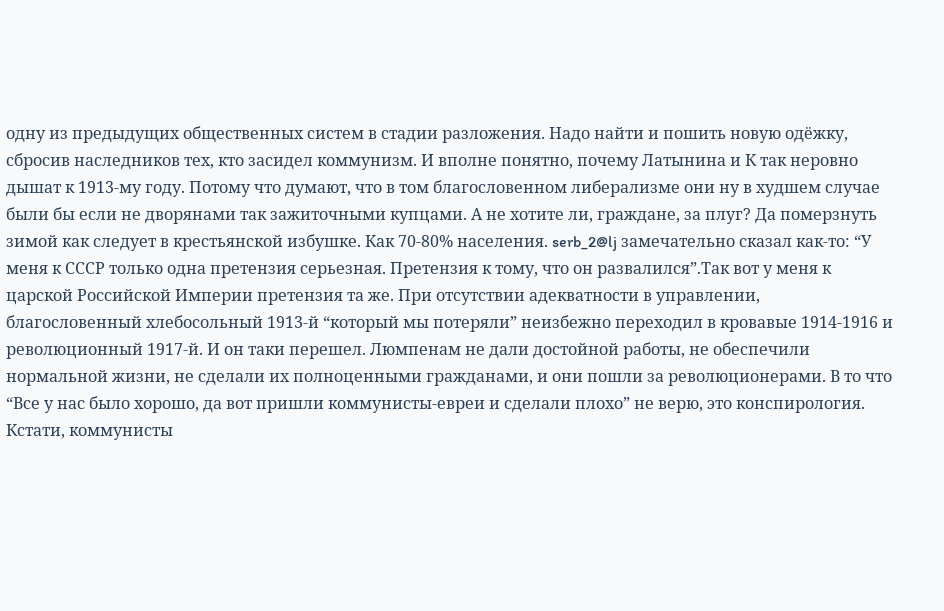одну из предыдущих общественных систем в стадии разложения. Надо найти и пошить новую одёжку, сбросив наследников тех, кто засидел коммунизм. И вполне понятно, почему Латынина и К так неровно дышат к 1913-му году. Потому что думают, что в том благословенном либерализме они ну в худшем случае были бы если не дворянами так зажиточными купцами. А не хотите ли, граждане, за плуг? Да померзнуть зимой как следует в крестьянской избушке. Как 70-80% населения. serb_2@lj замечательно сказал как-то: “У меня к СССР только одна претензия серьезная. Претензия к тому, что он развалился”.Так вот у меня к царской Российской Империи претензия та же. При отсутствии адекватности в управлении, благословенный хлебосольный 1913-й “который мы потеряли” неизбежно переходил в кровавые 1914-1916 и революционный 1917-й. И он таки перешел. Люмпенам не дали достойной работы, не обеспечили нормальной жизни, не сделали их полноценными гражданами, и они пошли за революционерами. В то что “Все у нас было хорошо, да вот пришли коммунисты-евреи и сделали плохо” не верю, это конспирология. Кстати, коммунисты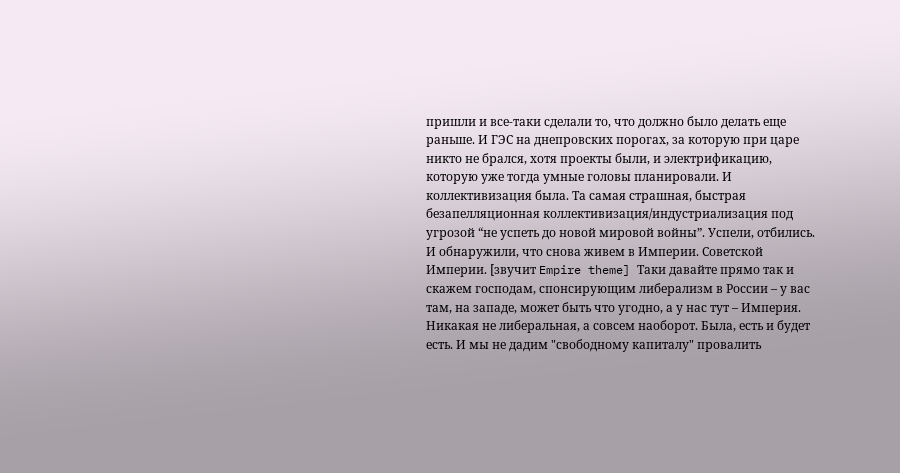пришли и все-таки сделали то, что должно было делать еще раньше. И ГЭС на днепровских порогах, за которую при царе никто не брался, хотя проекты были, и электрификацию, которую уже тогда умные головы планировали. И коллективизация была. Та самая страшная, быстрая безапелляционная коллективизация/индустриализация под угрозой “не успеть до новой мировой войны”. Успели, отбились. И обнаружили, что снова живем в Империи. Советской Империи. [звучит Empire theme] Таки давайте прямо так и скажем господам, спонсирующим либерализм в России – у вас там, на западе, может быть что угодно, а у нас тут – Империя. Никакая не либеральная, а совсем наоборот. Была, есть и будет есть. И мы не дадим "свободному капиталу" провалить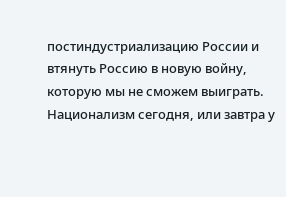постиндустриализацию России и втянуть Россию в новую войну, которую мы не сможем выиграть. Национализм сегодня, или завтра у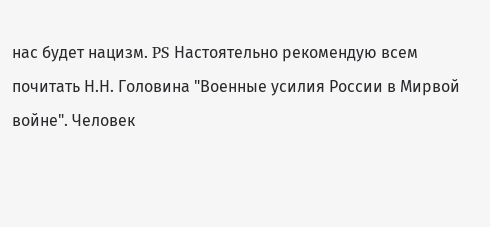нас будет нацизм. PS Настоятельно рекомендую всем почитать Н.Н. Головина "Военные усилия России в Мирвой войне". Человек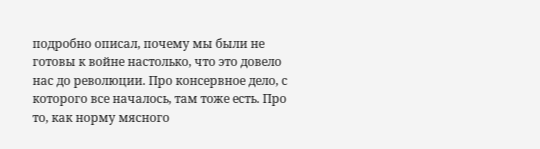подробно описал, почему мы были не готовы к войне настолько, что это довело нас до революции. Про консервное дело, с которого все началось, там тоже есть. Про то, как норму мясного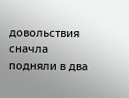довольствия сначла подняли в два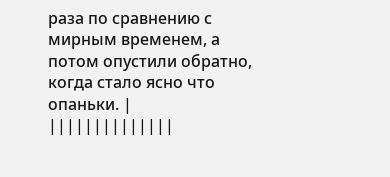раза по сравнению с мирным временем, а потом опустили обратно, когда стало ясно что опаньки. |
||||||||||||||